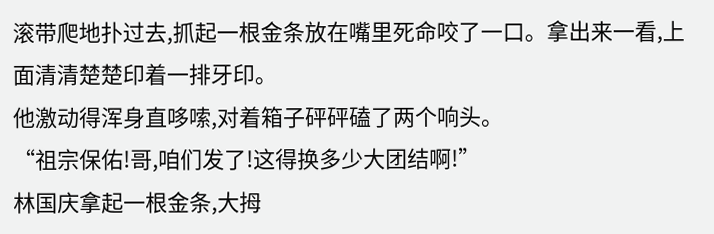滚带爬地扑过去,抓起一根金条放在嘴里死命咬了一口。拿出来一看,上面清清楚楚印着一排牙印。
他激动得浑身直哆嗦,对着箱子砰砰磕了两个响头。
“祖宗保佑!哥,咱们发了!这得换多少大团结啊!”
林国庆拿起一根金条,大拇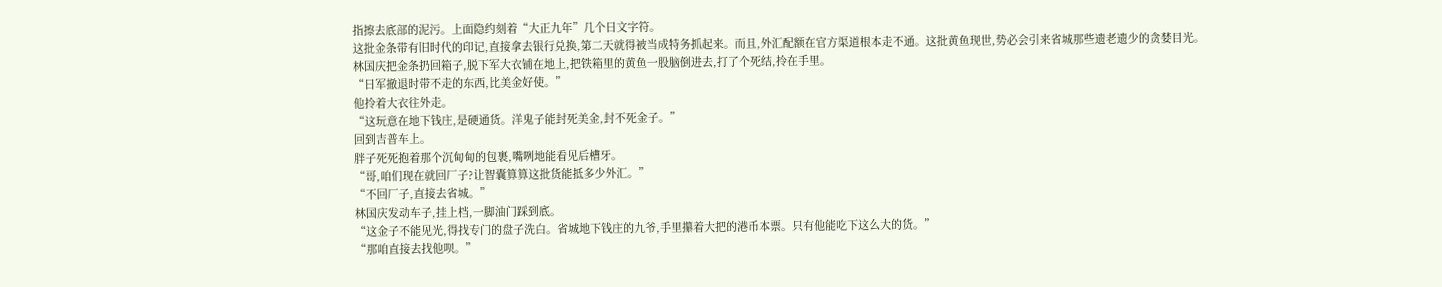指擦去底部的泥污。上面隐约刻着“大正九年”几个日文字符。
这批金条带有旧时代的印记,直接拿去银行兑换,第二天就得被当成特务抓起来。而且,外汇配额在官方渠道根本走不通。这批黄鱼现世,势必会引来省城那些遗老遗少的贪婪目光。
林国庆把金条扔回箱子,脱下军大衣铺在地上,把铁箱里的黄鱼一股脑倒进去,打了个死结,拎在手里。
“日军撤退时带不走的东西,比美金好使。”
他拎着大衣往外走。
“这玩意在地下钱庄,是硬通货。洋鬼子能封死美金,封不死金子。”
回到吉普车上。
胖子死死抱着那个沉甸甸的包裹,嘴咧地能看见后槽牙。
“哥,咱们现在就回厂子?让智囊算算这批货能抵多少外汇。”
“不回厂子,直接去省城。”
林国庆发动车子,挂上档,一脚油门踩到底。
“这金子不能见光,得找专门的盘子洗白。省城地下钱庄的九爷,手里攥着大把的港币本票。只有他能吃下这么大的货。”
“那咱直接去找他呗。”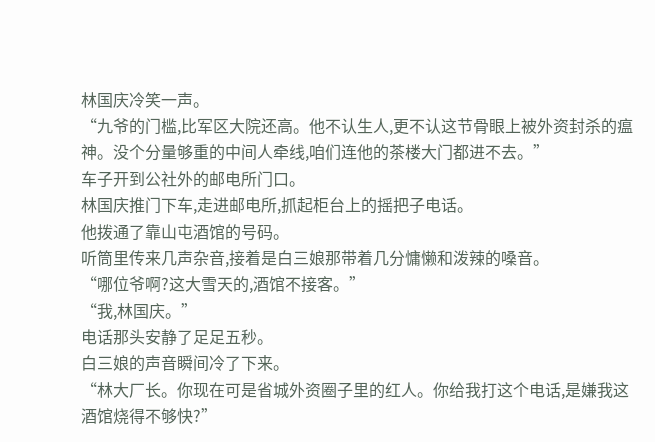林国庆冷笑一声。
“九爷的门槛,比军区大院还高。他不认生人,更不认这节骨眼上被外资封杀的瘟神。没个分量够重的中间人牵线,咱们连他的茶楼大门都进不去。”
车子开到公社外的邮电所门口。
林国庆推门下车,走进邮电所,抓起柜台上的摇把子电话。
他拨通了靠山屯酒馆的号码。
听筒里传来几声杂音,接着是白三娘那带着几分慵懒和泼辣的嗓音。
“哪位爷啊?这大雪天的,酒馆不接客。”
“我,林国庆。”
电话那头安静了足足五秒。
白三娘的声音瞬间冷了下来。
“林大厂长。你现在可是省城外资圈子里的红人。你给我打这个电话,是嫌我这酒馆烧得不够快?”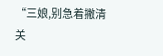“三娘,别急着撇清关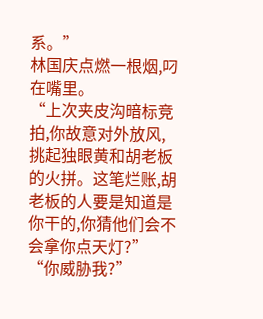系。”
林国庆点燃一根烟,叼在嘴里。
“上次夹皮沟暗标竞拍,你故意对外放风,挑起独眼黄和胡老板的火拼。这笔烂账,胡老板的人要是知道是你干的,你猜他们会不会拿你点天灯?”
“你威胁我?”